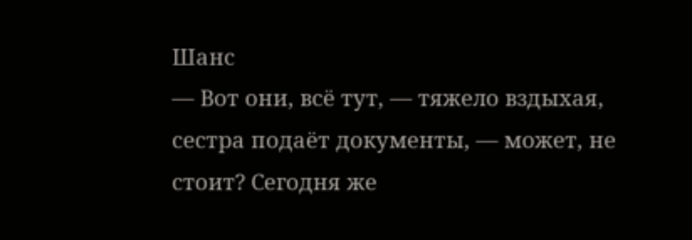Шанс
— Вот они, всё тут, — тяжело вздыхая, сестра подаёт документы, — может, не стоит? Сегодня же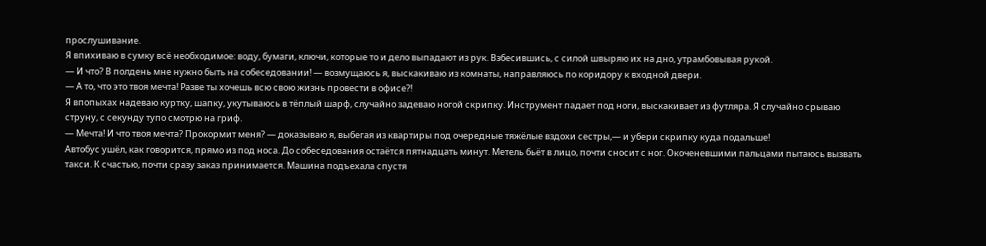прослушивание.
Я впихиваю в сумку всё необходимое: воду, бумаги, ключи, которые то и дело выпадают из рук. Взбесившись, с силой швыряю их на дно, утрамбовывая рукой.
— И что? В полдень мне нужно быть на собеседовании! — возмущаюсь я, выскакиваю из комнаты, направляюсь по коридору к входной двери.
— А то, что это твоя мечта! Разве ты хочешь всю свою жизнь провести в офисе?!
Я впопыхах надеваю куртку, шапку, укутываюсь в тёплый шарф, случайно задеваю ногой скрипку. Инструмент падает под ноги, выскакивает из футляра. Я случайно срываю струну, с секунду тупо смотрю на гриф.
— Мечта! И что твоя мечта? Прокормит меня? — доказываю я, выбегая из квартиры под очередные тяжёлые вздохи сестры,— и убери скрипку куда подальше!
Автобус ушёл, как говорится, прямо из под носа. До собеседования остаётся пятнадцать минут. Метель бьёт в лицо, почти сносит с ног. Окоченевшими пальцами пытаюсь вызвать такси. К счастью, почти сразу заказ принимается. Машина подъехала спустя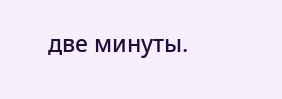две минуты.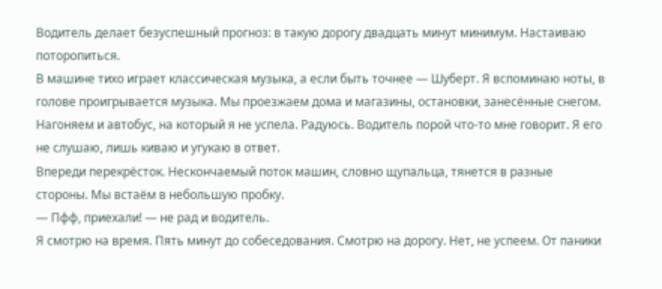Водитель делает безуспешный прогноз: в такую дорогу двадцать минут минимум. Настаиваю поторопиться.
В машине тихо играет классическая музыка, а если быть точнее — Шуберт. Я вспоминаю ноты, в голове проигрывается музыка. Мы проезжаем дома и магазины, остановки, занесённые снегом. Нагоняем и автобус, на который я не успела. Радуюсь. Водитель порой что-то мне говорит. Я его не слушаю, лишь киваю и угукаю в ответ.
Впереди перекрёсток. Нескончаемый поток машин, словно щупальца, тянется в разные стороны. Мы встаём в небольшую пробку.
— Пфф, приехали! — не рад и водитель.
Я смотрю на время. Пять минут до собеседования. Смотрю на дорогу. Нет, не успеем. От паники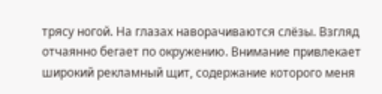трясу ногой. На глазах наворачиваются слёзы. Взгляд отчаянно бегает по окружению. Внимание привлекает широкий рекламный щит, содержание которого меня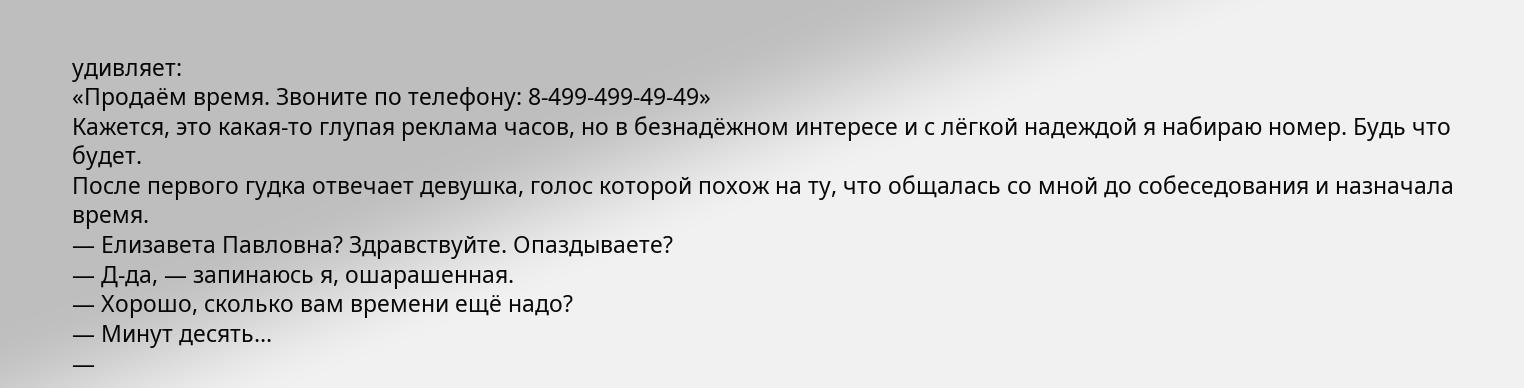удивляет:
«Продаём время. Звоните по телефону: 8-499-499-49-49»
Кажется, это какая-то глупая реклама часов, но в безнадёжном интересе и с лёгкой надеждой я набираю номер. Будь что будет.
После первого гудка отвечает девушка, голос которой похож на ту, что общалась со мной до собеседования и назначала время.
— Елизавета Павловна? Здравствуйте. Опаздываете?
— Д-да, — запинаюсь я, ошарашенная.
— Хорошо, сколько вам времени ещё надо?
— Минут десять...
—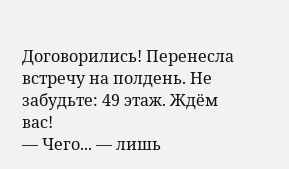Договорились! Перенесла встречу на полдень. Не забудьте: 49 этаж. Ждём вас!
— Чего... — лишь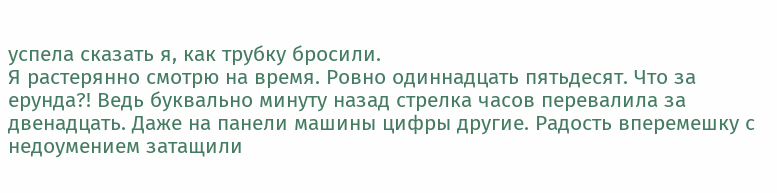успела сказать я, как трубку бросили.
Я растерянно смотрю на время. Ровно одиннадцать пятьдесят. Что за ерунда?! Ведь буквально минуту назад стрелка часов перевалила за двенадцать. Даже на панели машины цифры другие. Радость вперемешку с недоумением затащили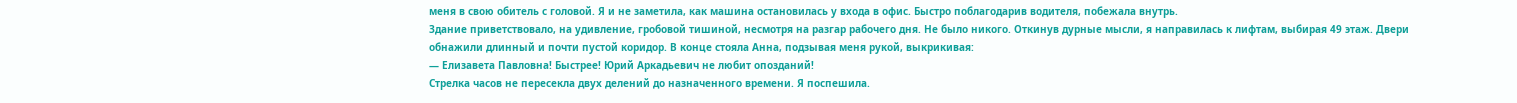меня в свою обитель с головой. Я и не заметила, как машина остановилась у входа в офис. Быстро поблагодарив водителя, побежала внутрь.
Здание приветствовало, на удивление, гробовой тишиной, несмотря на разгар рабочего дня. Не было никого. Откинув дурные мысли, я направилась к лифтам, выбирая 49 этаж. Двери обнажили длинный и почти пустой коридор. В конце стояла Анна, подзывая меня рукой, выкрикивая:
— Елизавета Павловна! Быстрее! Юрий Аркадьевич не любит опозданий!
Стрелка часов не пересекла двух делений до назначенного времени. Я поспешила.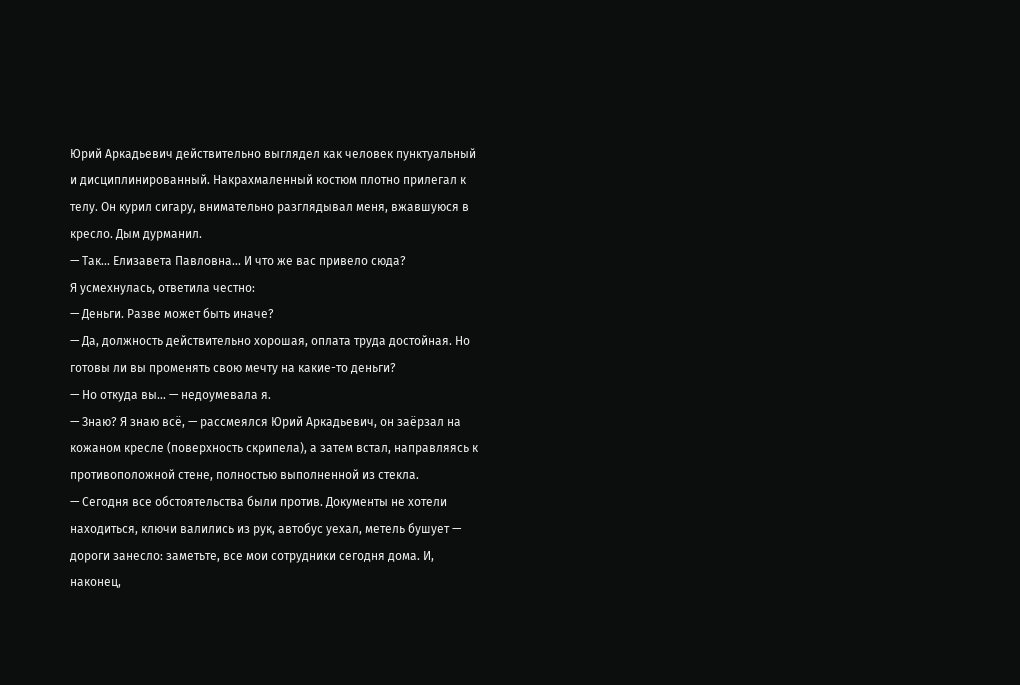Юрий Аркадьевич действительно выглядел как человек пунктуальный и дисциплинированный. Накрахмаленный костюм плотно прилегал к телу. Он курил сигару, внимательно разглядывал меня, вжавшуюся в кресло. Дым дурманил.
— Так... Елизавета Павловна... И что же вас привело сюда?
Я усмехнулась, ответила честно:
— Деньги. Разве может быть иначе?
— Да, должность действительно хорошая, оплата труда достойная. Но готовы ли вы променять свою мечту на какие-то деньги?
— Но откуда вы... — недоумевала я.
— Знаю? Я знаю всё, — рассмеялся Юрий Аркадьевич, он заёрзал на кожаном кресле (поверхность скрипела), а затем встал, направляясь к противоположной стене, полностью выполненной из стекла.
— Сегодня все обстоятельства были против. Документы не хотели находиться, ключи валились из рук, автобус уехал, метель бушует — дороги занесло: заметьте, все мои сотрудники сегодня дома. И, наконец,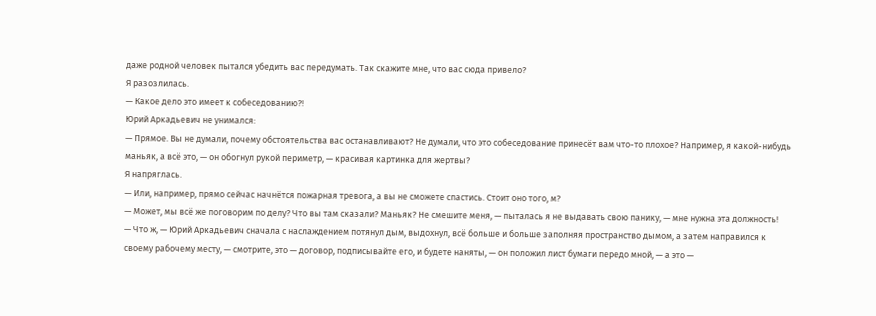даже родной человек пытался убедить вас передумать. Так скажите мне, что вас сюда привело?
Я разозлилась.
— Какое дело это имеет к собеседованию?!
Юрий Аркадьевич не унимался:
— Прямое. Вы не думали, почему обстоятельства вас останавливают? Не думали, что это собеседование принесёт вам что-то плохое? Например, я какой-нибудь маньяк, а всё это, — он обогнул рукой периметр, — красивая картинка для жертвы?
Я напряглась.
— Или, например, прямо сейчас начнётся пожарная тревога, а вы не сможете спастись. Стоит оно того, м?
— Может, мы всё же поговорим по делу? Что вы там сказали? Маньяк? Не смешите меня, — пыталась я не выдавать свою панику, — мне нужна эта должность!
— Что ж, — Юрий Аркадьевич сначала с наслаждением потянул дым, выдохнул, всё больше и больше заполняя пространство дымом, а затем направился к своему рабочему месту, — смотрите, это — договор, подписывайте его, и будете наняты, — он положил лист бумаги передо мной, — а это —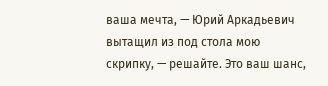ваша мечта, — Юрий Аркадьевич вытащил из под стола мою скрипку, — решайте. Это ваш шанс,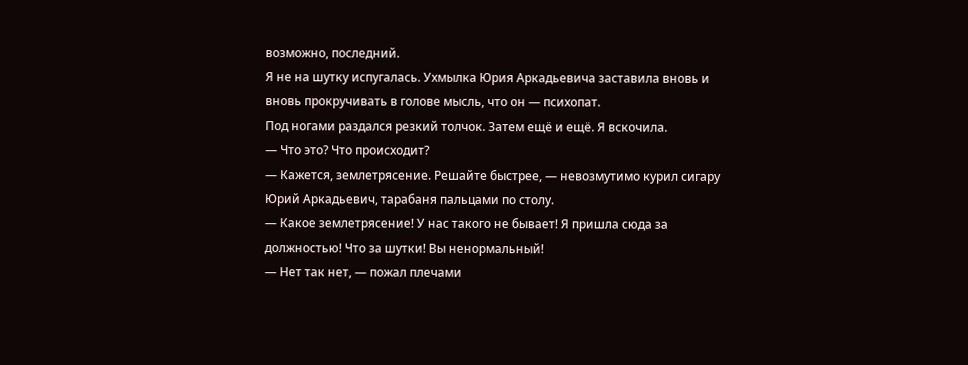возможно, последний.
Я не на шутку испугалась. Ухмылка Юрия Аркадьевича заставила вновь и вновь прокручивать в голове мысль, что он — психопат.
Под ногами раздался резкий толчок. Затем ещё и ещё. Я вскочила.
— Что это? Что происходит?
— Кажется, землетрясение. Решайте быстрее, — невозмутимо курил сигару Юрий Аркадьевич, тарабаня пальцами по столу.
— Какое землетрясение! У нас такого не бывает! Я пришла сюда за должностью! Что за шутки! Вы ненормальный!
— Нет так нет, — пожал плечами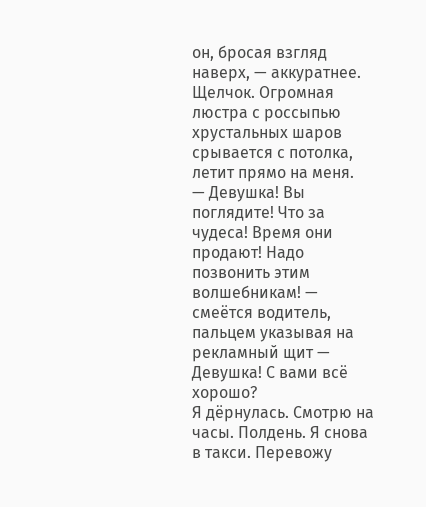он, бросая взгляд наверх, — аккуратнее.
Щелчок. Огромная люстра с россыпью хрустальных шаров срывается с потолка, летит прямо на меня.
— Девушка! Вы поглядите! Что за чудеса! Время они продают! Надо позвонить этим волшебникам! — смеётся водитель, пальцем указывая на рекламный щит — Девушка! С вами всё хорошо?
Я дёрнулась. Смотрю на часы. Полдень. Я снова в такси. Перевожу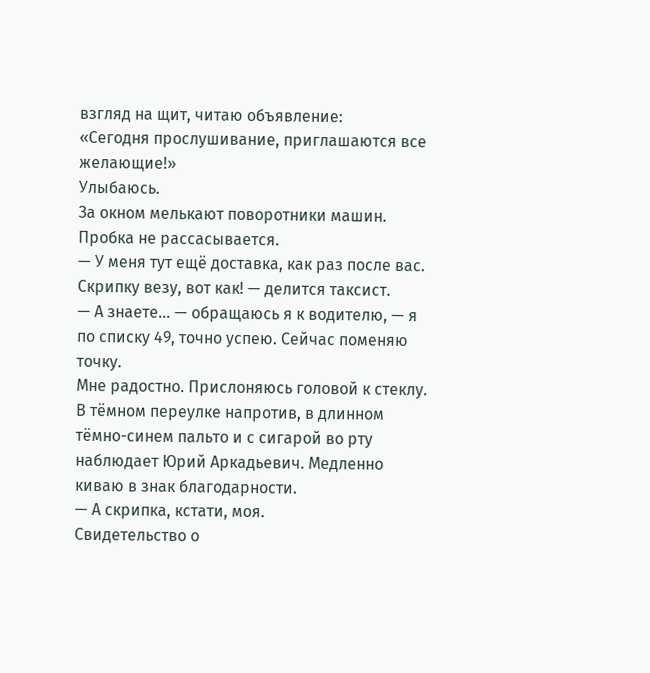взгляд на щит, читаю объявление:
«Сегодня прослушивание, приглашаются все желающие!»
Улыбаюсь.
За окном мелькают поворотники машин. Пробка не рассасывается.
— У меня тут ещё доставка, как раз после вас. Скрипку везу, вот как! — делится таксист.
— А знаете... — обращаюсь я к водителю, — я по списку 49, точно успею. Сейчас поменяю точку.
Мне радостно. Прислоняюсь головой к стеклу. В тёмном переулке напротив, в длинном тёмно-синем пальто и с сигарой во рту наблюдает Юрий Аркадьевич. Медленно киваю в знак благодарности.
— А скрипка, кстати, моя.
Свидетельство о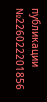публикации №226022201856